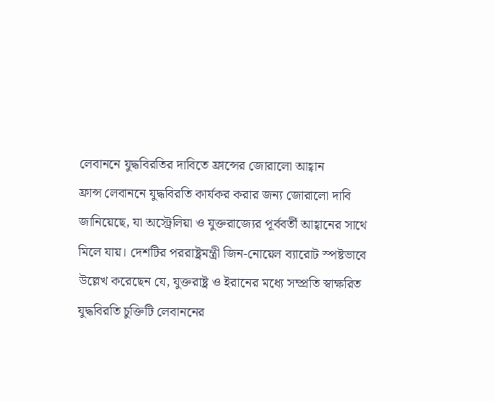লেবাননে যুদ্ধবিরতির দাবিতে ফ্রান্সের জোরালো আহ্বান
ফ্রান্স লেবাননে যুদ্ধবিরতি কার্যকর করার জন্য জোরালো দাবি জানিয়েছে, যা অস্ট্রেলিয়া ও যুক্তরাজ্যের পূর্ববর্তী আহ্বানের সাথে মিলে যায়। দেশটির পররাষ্ট্রমন্ত্রী জিন-নোয়েল ব্যারোট স্পষ্টভাবে উল্লেখ করেছেন যে, যুক্তরাষ্ট্র ও ইরানের মধ্যে সম্প্রতি স্বাক্ষরিত যুদ্ধবিরতি চুক্তিটি লেবাননের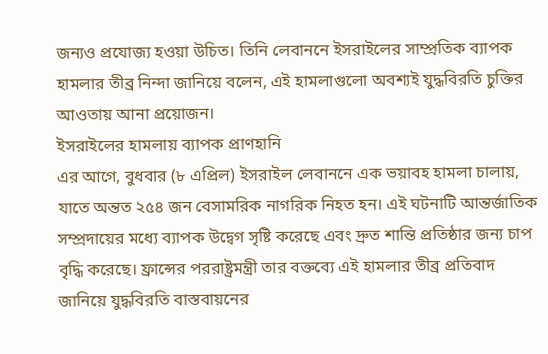জন্যও প্রযোজ্য হওয়া উচিত। তিনি লেবাননে ইসরাইলের সাম্প্রতিক ব্যাপক হামলার তীব্র নিন্দা জানিয়ে বলেন, এই হামলাগুলো অবশ্যই যুদ্ধবিরতি চুক্তির আওতায় আনা প্রয়োজন।
ইসরাইলের হামলায় ব্যাপক প্রাণহানি
এর আগে, বুধবার (৮ এপ্রিল) ইসরাইল লেবাননে এক ভয়াবহ হামলা চালায়, যাতে অন্তত ২৫৪ জন বেসামরিক নাগরিক নিহত হন। এই ঘটনাটি আন্তর্জাতিক সম্প্রদায়ের মধ্যে ব্যাপক উদ্বেগ সৃষ্টি করেছে এবং দ্রুত শান্তি প্রতিষ্ঠার জন্য চাপ বৃদ্ধি করেছে। ফ্রান্সের পররাষ্ট্রমন্ত্রী তার বক্তব্যে এই হামলার তীব্র প্রতিবাদ জানিয়ে যুদ্ধবিরতি বাস্তবায়নের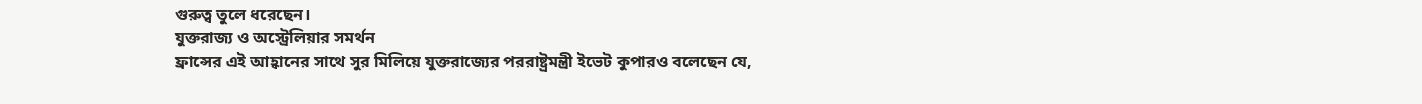গুরুত্ব তুলে ধরেছেন।
যুক্তরাজ্য ও অস্ট্রেলিয়ার সমর্থন
ফ্রান্সের এই আহ্বানের সাথে সুর মিলিয়ে যুক্তরাজ্যের পররাষ্ট্রমন্ত্রী ইভেট কুপারও বলেছেন যে,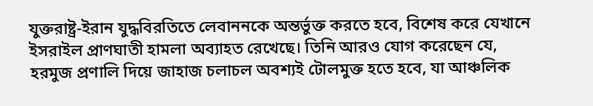যুক্তরাষ্ট্র-ইরান যুদ্ধবিরতিতে লেবাননকে অন্তর্ভুক্ত করতে হবে, বিশেষ করে যেখানে ইসরাইল প্রাণঘাতী হামলা অব্যাহত রেখেছে। তিনি আরও যোগ করেছেন যে, হরমুজ প্রণালি দিয়ে জাহাজ চলাচল অবশ্যই টোলমুক্ত হতে হবে, যা আঞ্চলিক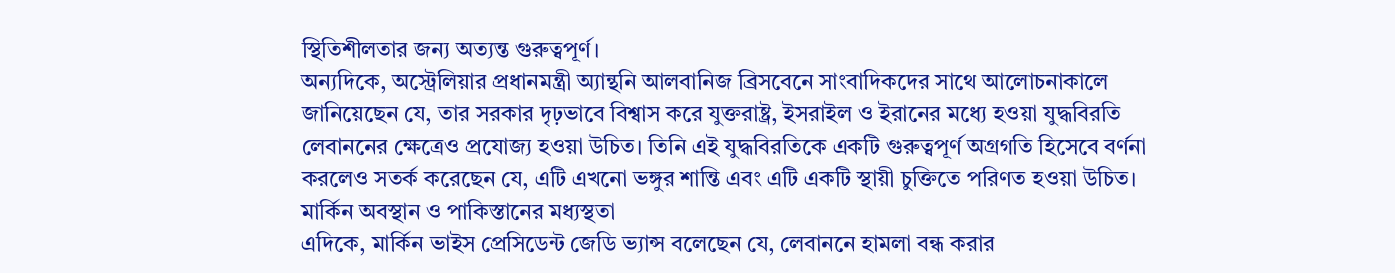স্থিতিশীলতার জন্য অত্যন্ত গুরুত্বপূর্ণ।
অন্যদিকে, অস্ট্রেলিয়ার প্রধানমন্ত্রী অ্যান্থনি আলবানিজ ব্রিসবেনে সাংবাদিকদের সাথে আলোচনাকালে জানিয়েছেন যে, তার সরকার দৃঢ়ভাবে বিশ্বাস করে যুক্তরাষ্ট্র, ইসরাইল ও ইরানের মধ্যে হওয়া যুদ্ধবিরতি লেবাননের ক্ষেত্রেও প্রযোজ্য হওয়া উচিত। তিনি এই যুদ্ধবিরতিকে একটি গুরুত্বপূর্ণ অগ্রগতি হিসেবে বর্ণনা করলেও সতর্ক করেছেন যে, এটি এখনো ভঙ্গুর শান্তি এবং এটি একটি স্থায়ী চুক্তিতে পরিণত হওয়া উচিত।
মার্কিন অবস্থান ও পাকিস্তানের মধ্যস্থতা
এদিকে, মার্কিন ভাইস প্রেসিডেন্ট জেডি ভ্যান্স বলেছেন যে, লেবাননে হামলা বন্ধ করার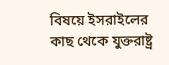বিষয়ে ইসরাইলের কাছ থেকে যুক্তরাষ্ট্র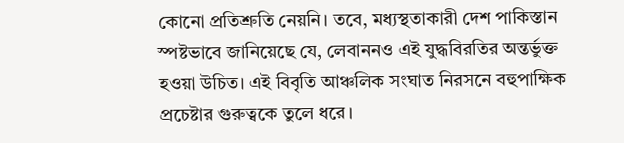কোনো প্রতিশ্রুতি নেয়নি। তবে, মধ্যস্থতাকারী দেশ পাকিস্তান স্পষ্টভাবে জানিয়েছে যে, লেবাননও এই যুদ্ধবিরতির অন্তর্ভুক্ত হওয়া উচিত। এই বিবৃতি আঞ্চলিক সংঘাত নিরসনে বহুপাক্ষিক প্রচেষ্টার গুরুত্বকে তুলে ধরে।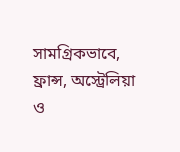সামগ্রিকভাবে, ফ্রান্স, অস্ট্রেলিয়া ও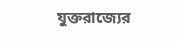যুক্তরাজ্যের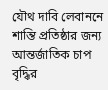যৌথ দাবি লেবাননে শান্তি প্রতিষ্ঠার জন্য আন্তর্জাতিক চাপ বৃদ্ধির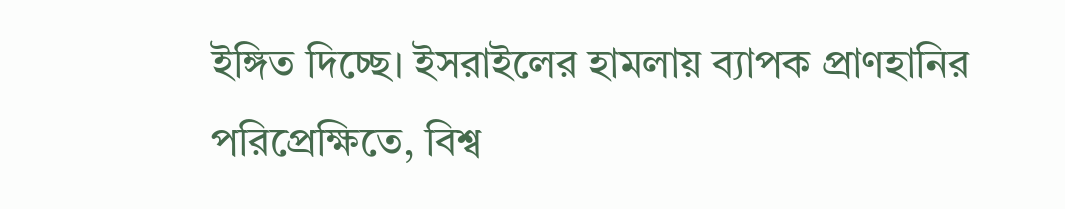ইঙ্গিত দিচ্ছে। ইসরাইলের হামলায় ব্যাপক প্রাণহানির পরিপ্রেক্ষিতে, বিশ্ব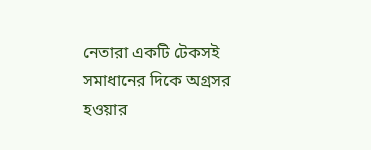নেতারা একটি টেকসই সমাধানের দিকে অগ্রসর হওয়ার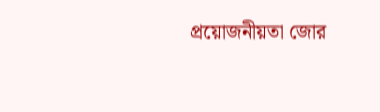প্রয়োজনীয়তা জোর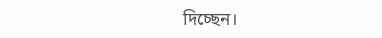দিচ্ছেন।